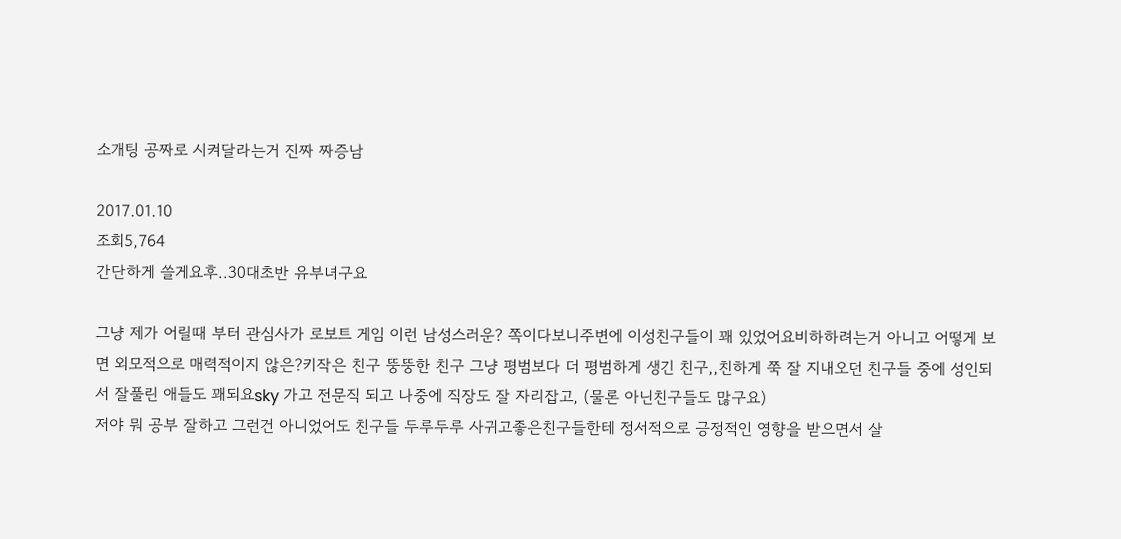소개팅 공짜로 시켜달라는거 진짜 짜증남

2017.01.10
조회5,764
간단하게 쓸게요후..30대초반 유부녀구요

그냥 제가 어릴때 부터 관심사가 로보트 게임 이런 남성스러운? 쪽이다보니주변에 이성친구들이 꽤 있었어요비하하려는거 아니고 어떻게 보면 외모적으로 매력적이지 않은?키작은 친구 뚱뚱한 친구 그냥 평범보다 더 평범하게 생긴 친구,,친하게 쭉 잘 지내오던 친구들 중에 성인되서 잘풀린 애들도 꽤되요sky 가고 전문직 되고 나중에 직장도 잘 자리잡고, (물론 아닌친구들도 많구요)
저야 뭐 공부 잘하고 그런건 아니었어도 친구들 두루두루 사귀고좋은친구들한테 정서적으로 긍정적인 영향을 받으면서 살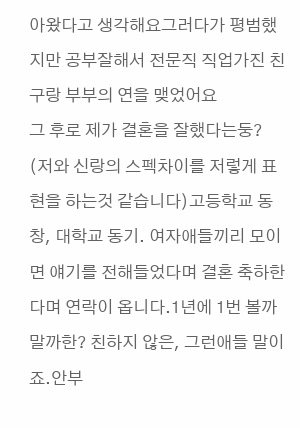아왔다고 생각해요그러다가 평범했지만 공부잘해서 전문직 직업가진 친구랑 부부의 연을 맺었어요
그 후로 제가 결혼을 잘했다는둥? (저와 신랑의 스펙차이를 저렇게 표현을 하는것 같습니다)고등학교 동창, 대학교 동기. 여자애들끼리 모이면 얘기를 전해들었다며 결혼 축하한다며 연락이 옵니다.1년에 1번 볼까말까한? 친하지 않은, 그런애들 말이죠.안부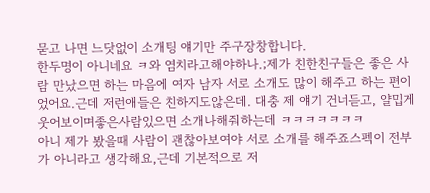묻고 나면 느닷없이 소개팅 얘기만 주구장창합니다.
한두명이 아니네요 ㅋ와 염치라고해야하나.;제가 친한친구들은 좋은 사람 만났으면 하는 마음에 여자 남자 서로 소개도 많이 해주고 하는 편이었어요.근데 저런애들은 친하지도않은데. 대충 제 얘기 건너듣고, 얄밉게 웃어보이며좋은사람있으면 소개나해줘하는데 ㅋㅋㅋㅋㅋㅋㅋ
아니 제가 봤을때 사람이 괜찮아보여야 서로 소개를 해주죠스펙이 전부가 아니라고 생각해요,근데 기본적으로 저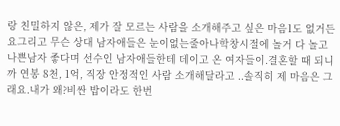랑 친밀하지 않은, 제가 잘 모르는 사람을 소개해주고 싶은 마음1도 없거든요그리고 무슨 상대 남자애들은 눈이없는줄아나학창시절에 놀거 다 놀고 나쁜남자 좋다며 선수인 남자애들한테 데이고 온 여자들이.결혼할 때 되니까 연봉 8천, 1억, 직장 안정적인 사람 소개해달라고 ..솔직히 제 마음은 그래요.내가 왜?비싼 밥이라도 한번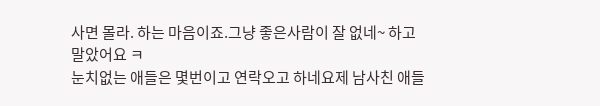사면 몰라. 하는 마음이죠.그냥 좋은사람이 잘 없네~ 하고 말았어요 ㅋ
눈치없는 애들은 몇번이고 연락오고 하네요제 남사친 애들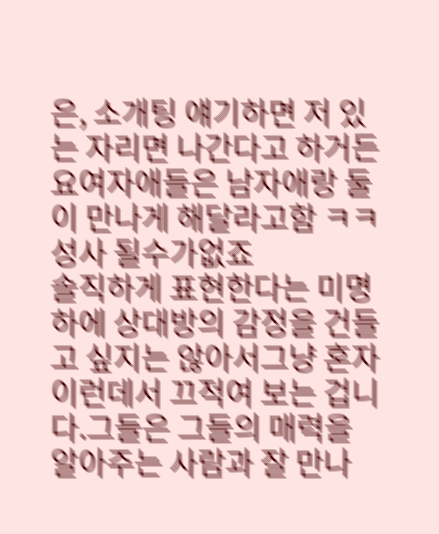은, 소개팅 얘기하면 저 있는 자리면 나간다고 하거든요여자애들은 남자애랑 둘이 만나게 해달라고함 ㅋㅋ성사 될수가없죠
솔직하게 표현한다는 미명하에 상대방의 감정을 건들고 싶지는 않아서그냥 혼자 이런데서 끄적여 보는 겁니다.그들은 그들의 매력을 알아주는 사람과 잘 만나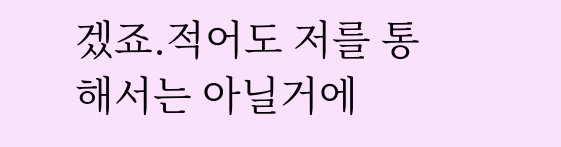겠죠.적어도 저를 통해서는 아닐거에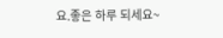요.좋은 하루 되세요~